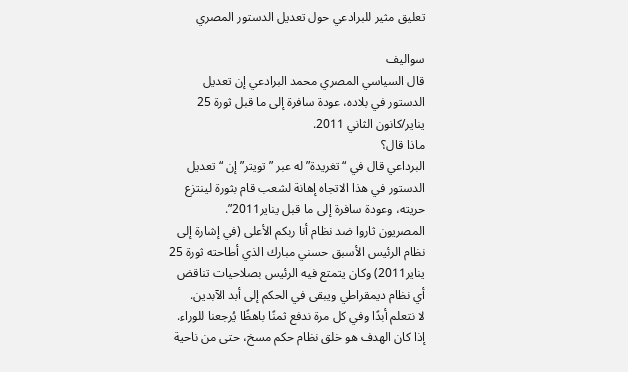تعليق مثير للبرادعي حول تعديل الدستور المصري

سواليف
قال السياسي المصري محمد البرادعي إن تعديل الدستور في بلاده، عودة سافرة إلى ما قبل ثورة 25 يناير/كانون الثاني 2011.
ماذا قال؟
البرداعي قال في “تغريدة” له عبر ” تويتر” إن “تعديل الدستور في هذا الاتجاه إهانة لشعب قام بثورة لينتزع حريته، وعودة سافرة إلى ما قبل يناير2011”.
المصريون ثاروا ضد نظام أنا ربكم الأعلى (في إشارة إلى نظام الرئيس الأسبق حسني مبارك الذي أطاحته ثورة 25 يناير2011) وكان يتمتع فيه الرئيس بصلاحيات تناقض أي نظام ديمقراطي ويبقى في الحكم إلى أبد الآبدين.
لا نتعلم أبدًا وفي كل مرة ندفع ثمنًا باهظًا يُرجعنا للوراء.
إذا كان الهدف هو خلق نظام حكم مسخ، حتى من ناحية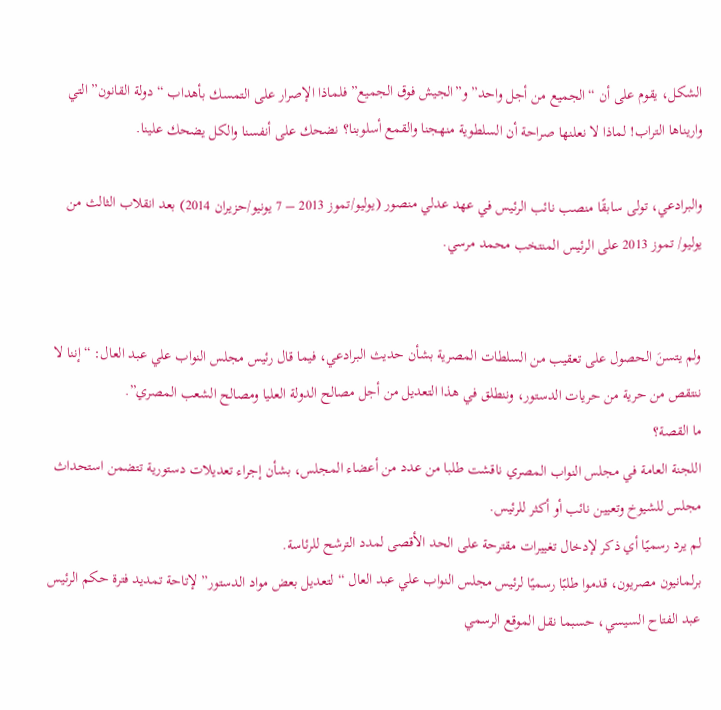الشكل، يقوم على أن “الجميع من أجل واحد” و”الجيش فوق الجميع” فلماذا الإصرار على التمسك بأهداب “دولة القانون” التي واريناها التراب! لماذا لا نعلنها صراحة أن السلطوية منهجنا والقمع أسلوبنا؟ نضحك على أنفسنا والكل يضحك علينا.

والبرادعي، تولى سابقًا منصب نائب الرئيس في عهد عدلي منصور (يوليو/تموز 2013 – 7 يونيو/حزيران 2014) بعد انقلاب الثالث من يوليو/ تموز 2013 على الرئيس المنتخب محمد مرسي.


ولم يتسنَ الحصول على تعقيب من السلطات المصرية بشأن حديث البرادعي، فيما قال رئيس مجلس النواب علي عبد العال: “إننا لا ننتقص من حرية من حريات الدستور، وننطلق في هذا التعديل من أجل مصالح الدولة العليا ومصالح الشعب المصري”.
ما القصة؟
اللجنة العامة في مجلس النواب المصري ناقشت طلبا من عدد من أعضاء المجلس، بشأن إجراء تعديلات دستورية تتضمن استحداث مجلس للشيوخ وتعيين نائب أو أكثر للرئيس.
لم يرد رسميًا أي ذكر لإدخال تغييرات مقترحة على الحد الأقصى لمدد الترشح للرئاسة.
برلمانيون مصريون، قدموا طلبًا رسميًا لرئيس مجلس النواب علي عبد العال “لتعديل بعض مواد الدستور” لإتاحة تمديد فترة حكم الرئيس عبد الفتاح السيسي، حسبما نقل الموقع الرسمي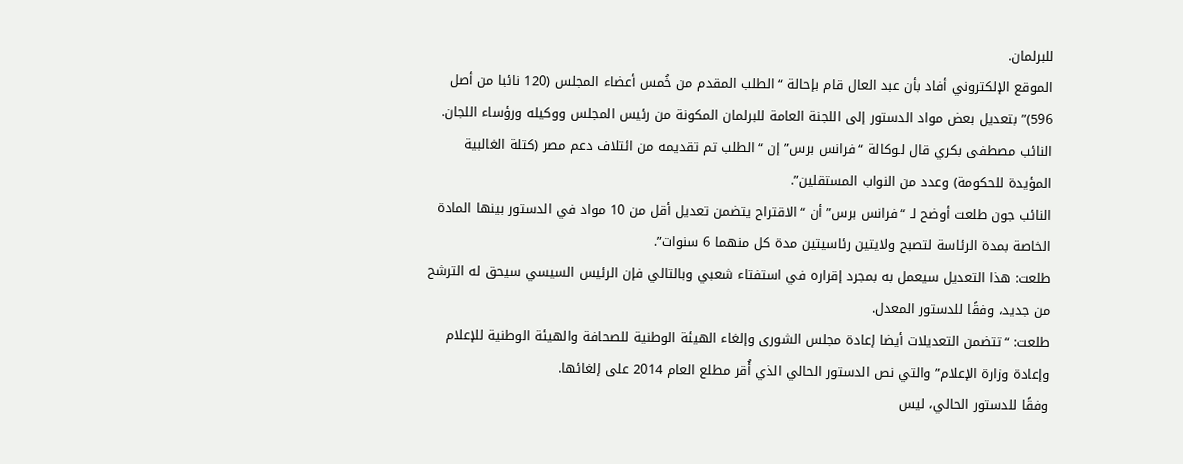للبرلمان.
الموقع الإلكتروني أفاد بأن عبد العال قام بإحالة “الطلب المقدم من خُمس أعضاء المجلس (120 نائبا من أصل 596)” بتعديل بعض مواد الدستور إلى اللجنة العامة للبرلمان المكونة من رئيس المجلس ووكيله ورؤساء اللجان.
النائب مصطفى بكري قال لـوكالة “فرانس برس” إن “الطلب تم تقديمه من ائتلاف دعم مصر (كتلة الغالبية المؤيدة للحكومة) وعدد من النواب المستقلين”.
النائب جون طلعت أوضح لـ “فرانس برس” أن “الاقتراح يتضمن تعديل أقل من 10 مواد في الدستور بينها المادة الخاصة بمدة الرئاسة لتصبح ولايتين رئاسيتين مدة كل منهما 6 سنوات”.
طلعت: هذا التعديل سيعمل به بمجرد إقراره في استفتاء شعبي وبالتالي فإن الرئيس السيسي سيحق له الترشح من جديد، وفقًا للدستور المعدل.
طلعت: “تتضمن التعديلات أيضا إعادة مجلس الشورى وإلغاء الهيئة الوطنية للصحافة والهيئة الوطنية للإعلام وإعادة وزارة الإعلام” والتي نص الدستور الحالي الذي أُقر مطلع العام 2014 على إلغائها.
وفقًا للدستور الحالي، ليس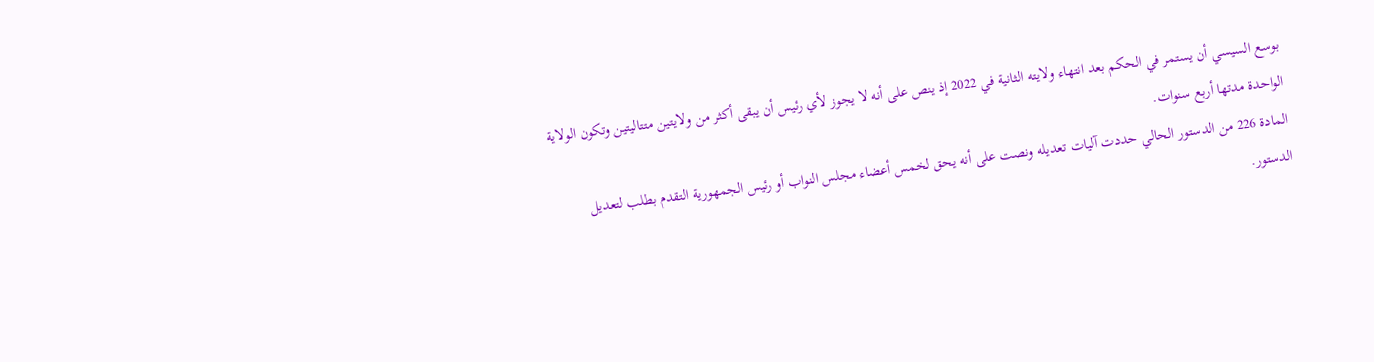بوسع السيسي أن يستمر في الحكم بعد انتهاء ولايته الثانية في 2022 إذ ينص على أنه لا يجوز لأي رئيس أن يبقى أكثر من ولايتين متتاليتين وتكون الولاية الواحدة مدتها أربع سنوات.
المادة 226 من الدستور الحالي حددت آليات تعديله ونصت على أنه يحق لخمس أعضاء مجلس النواب أو رئيس الجمهورية التقدم بطلب لتعديل الدستور.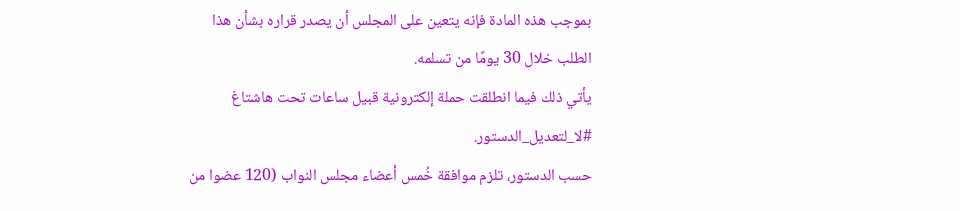بموجب هذه المادة فإنه يتعين على المجلس أن يصدر قراره بشأن هذا الطلب خلال 30 يومًا من تسلمه.
يأتي ذلك فيما انطلقت حملة إلكترونية قبيل ساعات تحت هاشتاغ #لا_لتعديل_الدستور.
حسب الدستور، تلزم موافقة خُمس أعضاء مجلس النواب (120 عضوا من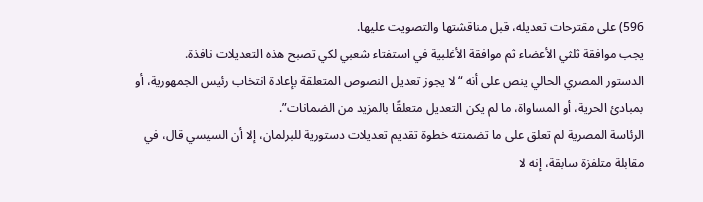596) على مقترحات تعديله، قبل مناقشتها والتصويت عليها.
يجب موافقة ثلثي الأعضاء ثم موافقة الأغلبية في استفتاء شعبي لكي تصبح هذه التعديلات نافذة.
الدستور المصري الحالي ينص على أنه “لا يجوز تعديل النصوص المتعلقة بإعادة انتخاب رئيس الجمهورية، أو بمبادئ الحرية، أو المساواة، ما لم يكن التعديل متعلقًا بالمزيد من الضمانات”.
الرئاسة المصرية لم تعلق على ما تضمنته خطوة تقديم تعديلات دستورية للبرلمان، إلا أن السيسي قال، في مقابلة متلفزة سابقة، إنه لا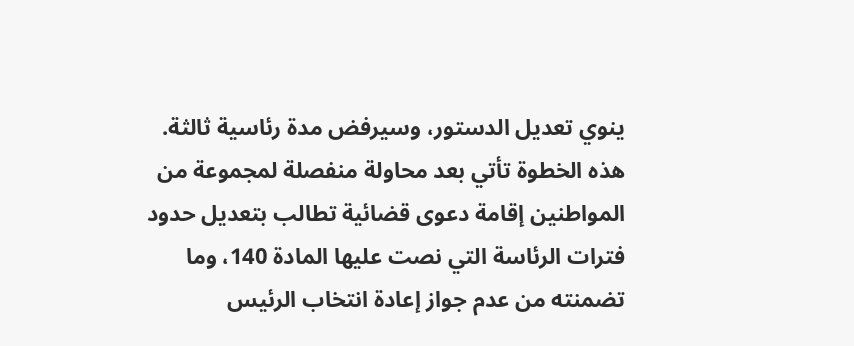ينوي تعديل الدستور، وسيرفض مدة رئاسية ثالثة.
هذه الخطوة تأتي بعد محاولة منفصلة لمجموعة من المواطنين إقامة دعوى قضائية تطالب بتعديل حدود فترات الرئاسة التي نصت عليها المادة 140، وما تضمنته من عدم جواز إعادة انتخاب الرئيس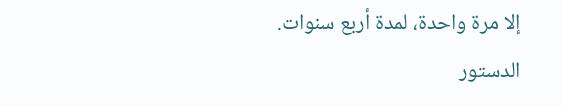إلا مرة واحدة، لمدة أربع سنوات.
الدستور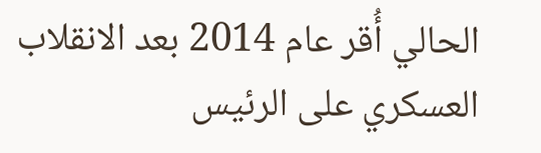الحالي أُقر عام 2014 بعد الانقلاب العسكري على الرئيس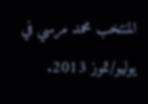المنتخب محمد مرسي في يوليو/تموز 2013.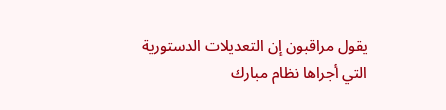يقول مراقبون إن التعديلات الدستورية التي أجراها نظام مبارك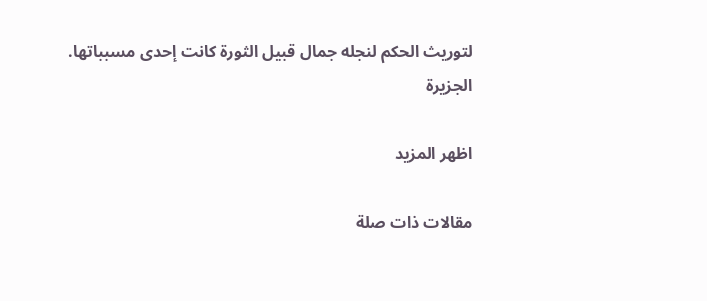لتوريث الحكم لنجله جمال قبيل الثورة كانت إحدى مسبباتها.
الجزيرة

اظهر المزيد

مقالات ذات صلة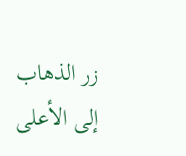زر الذهاب إلى الأعلى